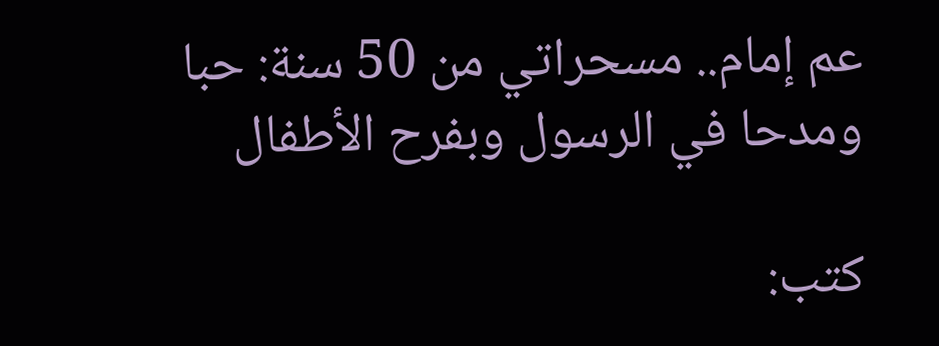عم إمام.. مسحراتي من 50 سنة: حبا ومدحا في الرسول وبفرح الأطفال

كتب: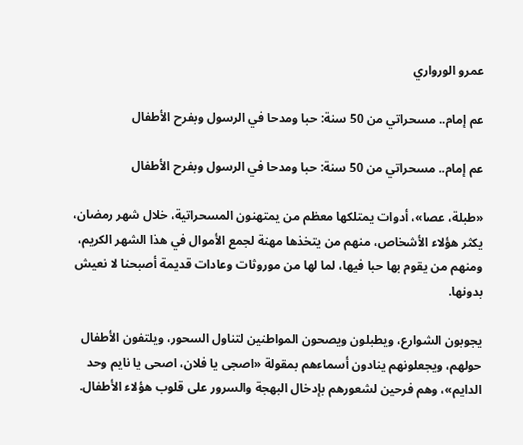عمرو الورواري

عم إمام.. مسحراتي من 50 سنة: حبا ومدحا في الرسول وبفرح الأطفال

عم إمام.. مسحراتي من 50 سنة: حبا ومدحا في الرسول وبفرح الأطفال

«طبلة، عصا»، أدوات يمتلكها معظم من يمتهنون المسحراتية، خلال شهر رمضان، يكثر هؤلاء الأشخاص، منهم من يتخذها مهنة لجمع الأموال في هذا الشهر الكريم، ومنهم من يقوم بها حبا فيها، لما لها من موروثات وعادات قديمة أصبحنا لا نعيش بدونها.

يجوبون الشوارع، ويطبلون ويصحون المواطنين لتناول السحور، ويلتفون الأطفال حولهم، ويجعلونهم ينادون أسماءهم بمقولة «اصجى يا فلان، اصحى يا نايم وحد الدايم»، وهم فرحين لشعورهم بإدخال البهجة والسرور على قلوب هؤلاء الأطفال.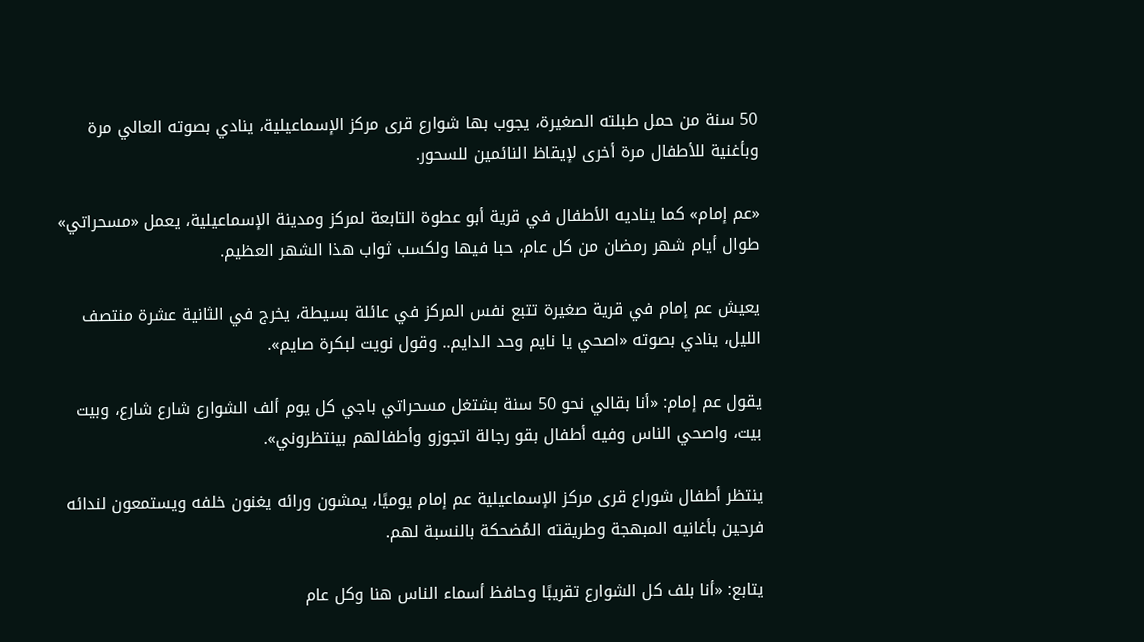50 سنة من حمل طبلته الصغيرة، يجوب بها شوارع قرى مركز الإسماعيلية، ينادي بصوته العالي مرة وبأغنية للأطفال مرة أخرى لإيقاظ النائمين للسحور.

«عم إمام» كما يناديه الأطفال في قرية أبو عطوة التابعة لمركز ومدينة الإسماعيلية، يعمل «مسحراتي» طوال أيام شهر رمضان من كل عام، حبا فيها ولكسب ثواب هذا الشهر العظيم.

يعيش عم إمام في قرية صغيرة تتبع نفس المركز في عائلة بسيطة، يخرج في الثانية عشرة منتصف الليل، ينادي بصوته «اصحي يا نايم وحد الدايم.. وقول نويت لبكرة صايم».

يقول عم إمام: «أنا بقالي نحو 50 سنة بشتغل مسحراتي باجي كل يوم ألف الشوارع شارع شارع، وبيت بيت، واصحي الناس وفيه أطفال بقو رجالة اتجوزو وأطفالهم بينتظروني».

ينتظر أطفال شوراع قرى مركز الإسماعيلية عم إمام يوميًا، يمشون ورائه يغنون خلفه ويستمعون لندائه فرحين بأغانيه المبهجة وطريقته المُضحكة بالنسبة لهم.

يتابع: «أنا بلف كل الشوارع تقريبًا وحافظ أسماء الناس هنا وكل عام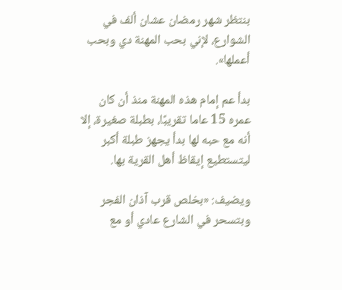بنتظر شهر رمضان عشان ألف في الشوارع، لإني بحب المهنة دي وبحب أعملها».

بدأ عم إمام هذه المهنة منذ أن كان عمره 15 عاما تقريبًا، بطبلة صغيرة، إلا أنه مع حبه لها بدأ يجهز طبلة أكبر ليتستطيع إيقاظ أهل القرية بها.

ويضيف: «بخلص قرب آذان الفجر وبتسحر في الشارع عادي أو مع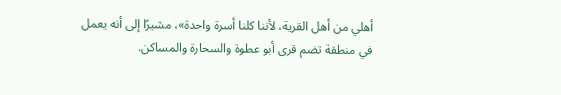أهلي من أهل القرية، لأننا كلنا أسرة واحدة»، مشيرًا إلى أنه يعمل في منطقة تضم قرى أبو عطوة والسحارة والمساكن.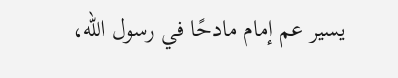يسير عم إمام مادحًا في رسول الله،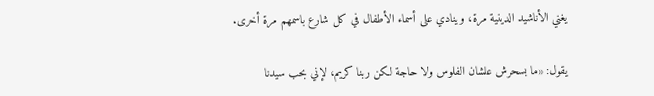يغني الأناشيد الدينية مرة، وينادي على أسماء الأطفال في كل شارع باسمهم مرة أخرى.

يقول: «ما بسحرش علشان الفلوس ولا حاجة لكن ربنا كريم، لإني بحب سيدنا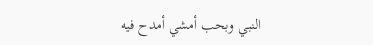النبي وبحب أمشي أمدح فيه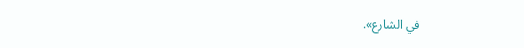في الشارع».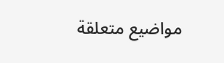مواضيع متعلقة